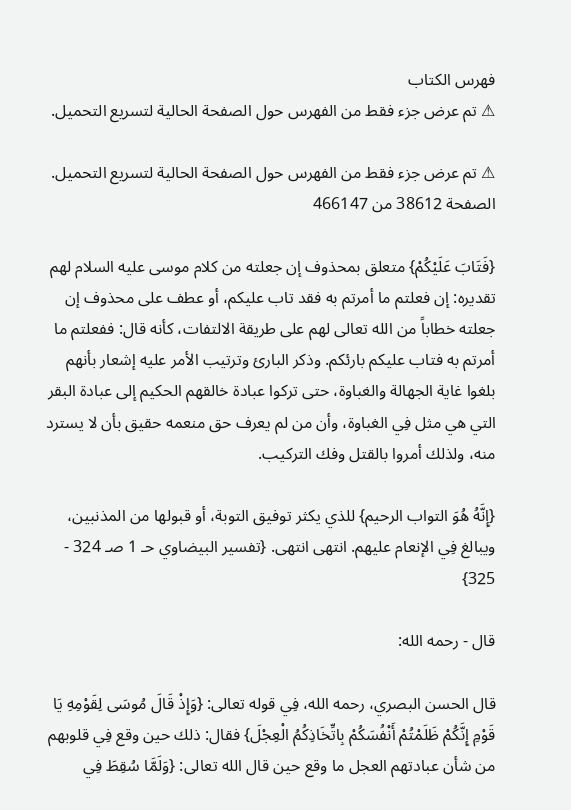فهرس الكتاب
⚠ تم عرض جزء فقط من الفهرس حول الصفحة الحالية لتسريع التحميل.

⚠ تم عرض جزء فقط من الفهرس حول الصفحة الحالية لتسريع التحميل.
الصفحة 38612 من 466147

{فَتَابَ عَلَيْكُمْ} متعلق بمحذوف إن جعلته من كلام موسى عليه السلام لهم تقديره: إن فعلتم ما أمرتم به فقد تاب عليكم، أو عطف على محذوف إن جعلته خطاباً من الله تعالى لهم على طريقة الالتفات، كأنه قال: ففعلتم ما أمرتم به فتاب عليكم بارئكم. وذكر البارئ وترتيب الأمر عليه إشعار بأنهم بلغوا غاية الجهالة والغباوة، حتى تركوا عبادة خالقهم الحكيم إلى عبادة البقر التي هي مثل فِي الغباوة، وأن من لم يعرف حق منعمه حقيق بأن لا يسترد منه، ولذلك أمروا بالقتل وفك التركيب.

{إِنَّهُ هُوَ التواب الرحيم} للذي يكثر توفيق التوبة، أو قبولها من المذنبين، ويبالغ فِي الإنعام عليهم. انتهى انتهى. {تفسير البيضاوي حـ 1 صـ 324 - 325}

قال - رحمه الله:

قال الحسن البصري، رحمه الله، فِي قوله تعالى: {وَإِذْ قَالَ مُوسَى لِقَوْمِهِ يَا قَوْمِ إِنَّكُمْ ظَلَمْتُمْ أَنْفُسَكُمْ بِاتِّخَاذِكُمُ الْعِجْلَ} فقال: ذلك حين وقع فِي قلوبهم من شأن عبادتهم العجل ما وقع حين قال الله تعالى: {وَلَمَّا سُقِطَ فِي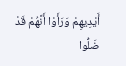أَيْدِيهِمْ وَرَأَوْا أَنَّهُمْ قَدْ ضَلُّوا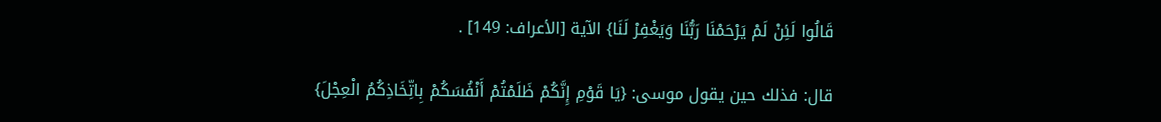قَالُوا لَئِنْ لَمْ يَرْحَمْنَا رَبُّنَا وَيَغْفِرْ لَنَا} الآية [الأعراف: 149] .

قال: فذلك حين يقول موسى: {يَا قَوْمِ إِنَّكُمْ ظَلَمْتُمْ أَنْفُسَكُمْ بِاتِّخَاذِكُمُ الْعِجْلَ}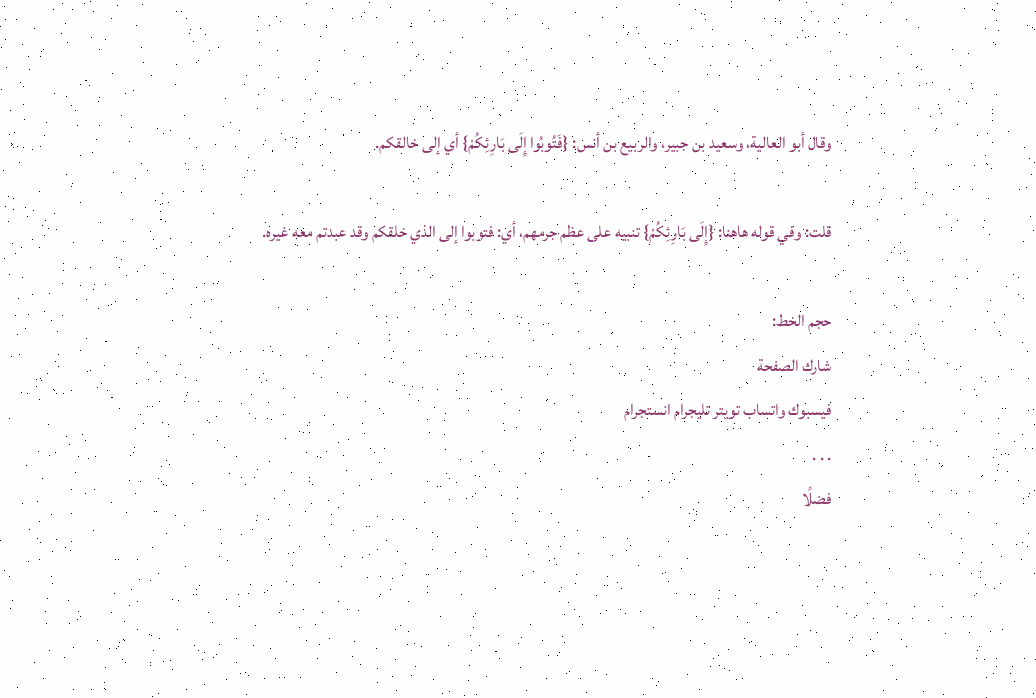وقال أبو العالية، وسعيد بن جبير، والربيع بن أنس: {فَتُوبُوا إِلَى بَارِئِكُمْ} أي إلى خالقكم.

قلت: وفي قوله هاهنا: {إِلَى بَارِئِكُمْ} تنبيه على عظم جرمهم، أي: فتوبوا إلى الذي خلقكم وقد عبدتم معه غيره.

حجم الخط:
شارك الصفحة
فيسبوك واتساب تويتر تليجرام انستجرام
. . .
فضلًا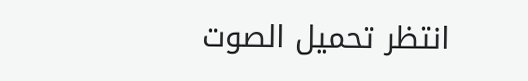انتظر تحميل الصوت